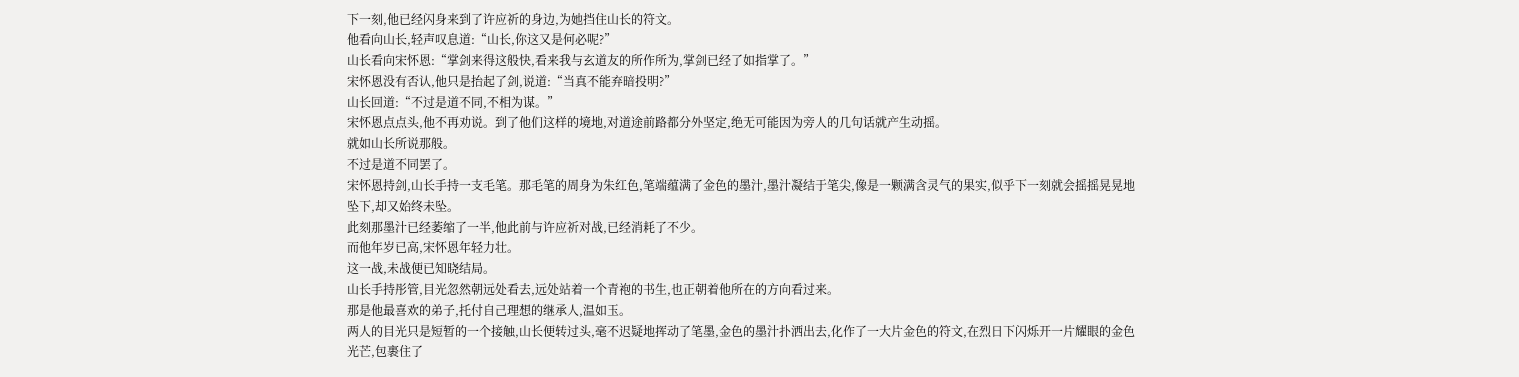下一刻,他已经闪身来到了许应祈的身边,为她挡住山长的符文。
他看向山长,轻声叹息道:“山长,你这又是何必呢?”
山长看向宋怀恩:“掌剑来得这般快,看来我与玄道友的所作所为,掌剑已经了如指掌了。”
宋怀恩没有否认,他只是抬起了剑,说道:“当真不能弃暗投明?”
山长回道:“不过是道不同,不相为谋。”
宋怀恩点点头,他不再劝说。到了他们这样的境地,对道途前路都分外坚定,绝无可能因为旁人的几句话就产生动摇。
就如山长所说那般。
不过是道不同罢了。
宋怀恩持剑,山长手持一支毛笔。那毛笔的周身为朱红色,笔端蕴满了金色的墨汁,墨汁凝结于笔尖,像是一颗满含灵气的果实,似乎下一刻就会摇摇晃晃地坠下,却又始终未坠。
此刻那墨汁已经萎缩了一半,他此前与许应祈对战,已经消耗了不少。
而他年岁已高,宋怀恩年轻力壮。
这一战,未战便已知晓结局。
山长手持彤管,目光忽然朝远处看去,远处站着一个青袍的书生,也正朝着他所在的方向看过来。
那是他最喜欢的弟子,托付自己理想的继承人,温如玉。
两人的目光只是短暂的一个接触,山长便转过头,毫不迟疑地挥动了笔墨,金色的墨汁扑洒出去,化作了一大片金色的符文,在烈日下闪烁开一片耀眼的金色光芒,包裹住了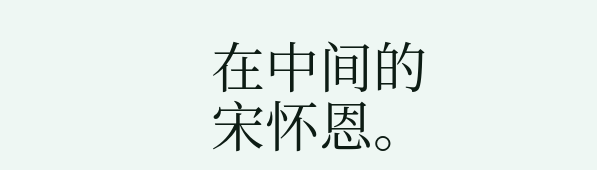在中间的宋怀恩。